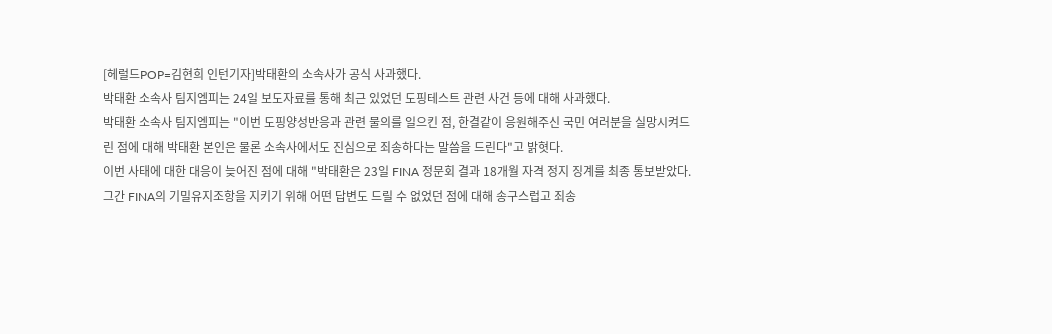[헤럴드POP=김현희 인턴기자]박태환의 소속사가 공식 사과했다.
박태환 소속사 팀지엠피는 24일 보도자료를 통해 최근 있었던 도핑테스트 관련 사건 등에 대해 사과했다.
박태환 소속사 팀지엠피는 "이번 도핑양성반응과 관련 물의를 일으킨 점, 한결같이 응원해주신 국민 여러분을 실망시켜드린 점에 대해 박태환 본인은 물론 소속사에서도 진심으로 죄송하다는 말씀을 드린다"고 밝혓다.
이번 사태에 대한 대응이 늦어진 점에 대해 "박태환은 23일 FINA 정문회 결과 18개월 자격 정지 징계를 최종 통보받았다. 그간 FINA의 기밀유지조항을 지키기 위해 어떤 답변도 드릴 수 없었던 점에 대해 송구스럽고 죄송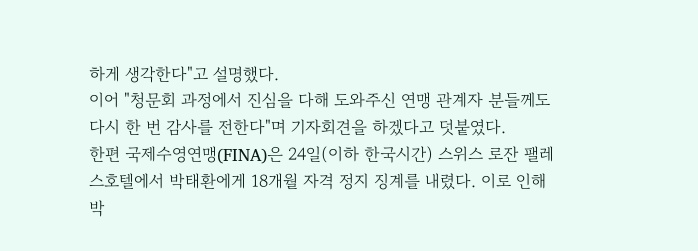하게 생각한다"고 설명했다.
이어 "청문회 과정에서 진심을 다해 도와주신 연맹 관계자 분들께도 다시 한 번 감사를 전한다"며 기자회견을 하겠다고 덧붙였다.
한편 국제수영연맹(FINA)은 24일(이하 한국시간) 스위스 로잔 팰레스호텔에서 박태환에게 18개월 자격 정지 징계를 내렸다. 이로 인해 박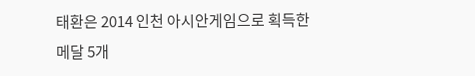태환은 2014 인천 아시안게임으로 획득한 메달 5개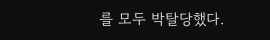를 모두 박탈당했다.